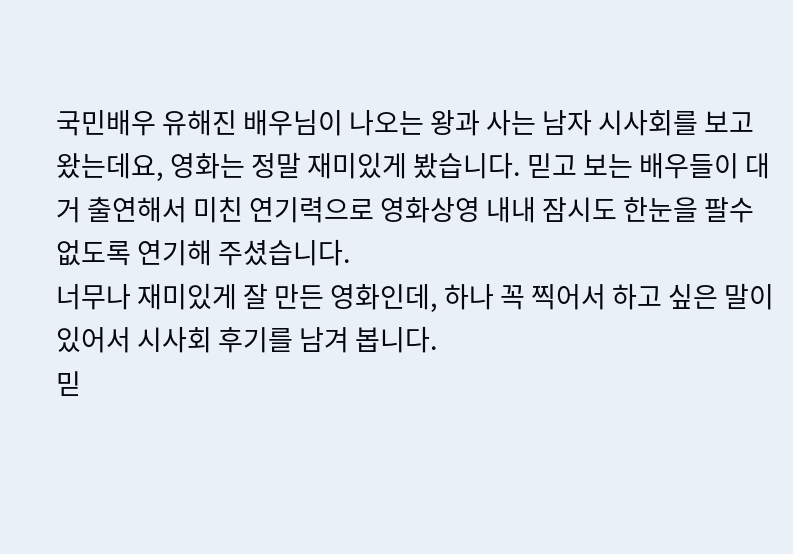국민배우 유해진 배우님이 나오는 왕과 사는 남자 시사회를 보고 왔는데요, 영화는 정말 재미있게 봤습니다. 믿고 보는 배우들이 대거 출연해서 미친 연기력으로 영화상영 내내 잠시도 한눈을 팔수 없도록 연기해 주셨습니다.
너무나 재미있게 잘 만든 영화인데, 하나 꼭 찍어서 하고 싶은 말이 있어서 시사회 후기를 남겨 봅니다.
믿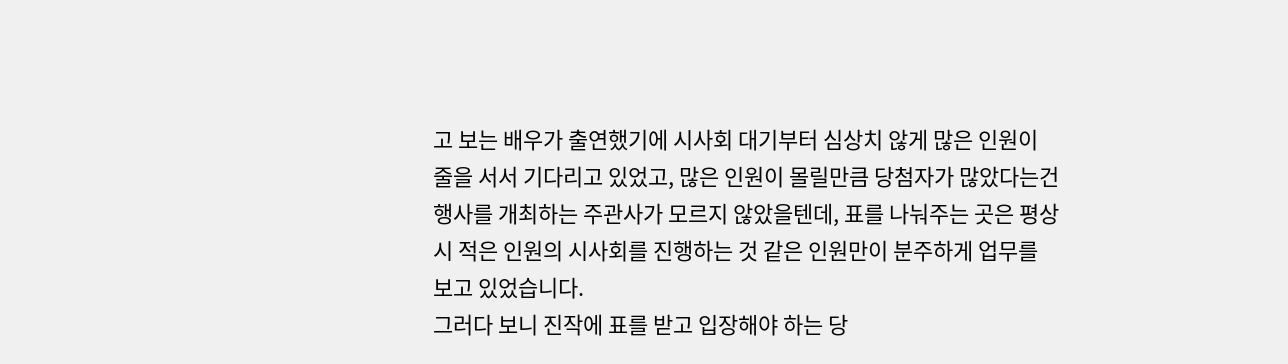고 보는 배우가 출연했기에 시사회 대기부터 심상치 않게 많은 인원이 줄을 서서 기다리고 있었고, 많은 인원이 몰릴만큼 당첨자가 많았다는건 행사를 개최하는 주관사가 모르지 않았을텐데, 표를 나눠주는 곳은 평상시 적은 인원의 시사회를 진행하는 것 같은 인원만이 분주하게 업무를 보고 있었습니다.
그러다 보니 진작에 표를 받고 입장해야 하는 당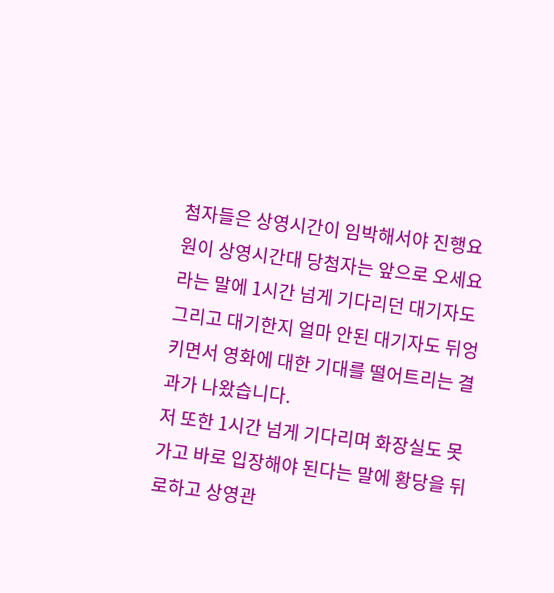첨자들은 상영시간이 임박해서야 진행요원이 상영시간대 당첨자는 앞으로 오세요라는 말에 1시간 넘게 기다리던 대기자도 그리고 대기한지 얼마 안된 대기자도 뒤엉키면서 영화에 대한 기대를 떨어트리는 결과가 나왔습니다.
저 또한 1시간 넘게 기다리며 화장실도 못가고 바로 입장해야 된다는 말에 황당을 뒤로하고 상영관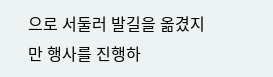으로 서둘러 발길을 옮겼지만 행사를 진행하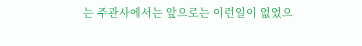는 주관사에서는 앞으로는 이런일이 없었으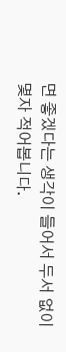면 좋겠다는 생각이 들어서 두서 없이 몇자 적어봅니다.